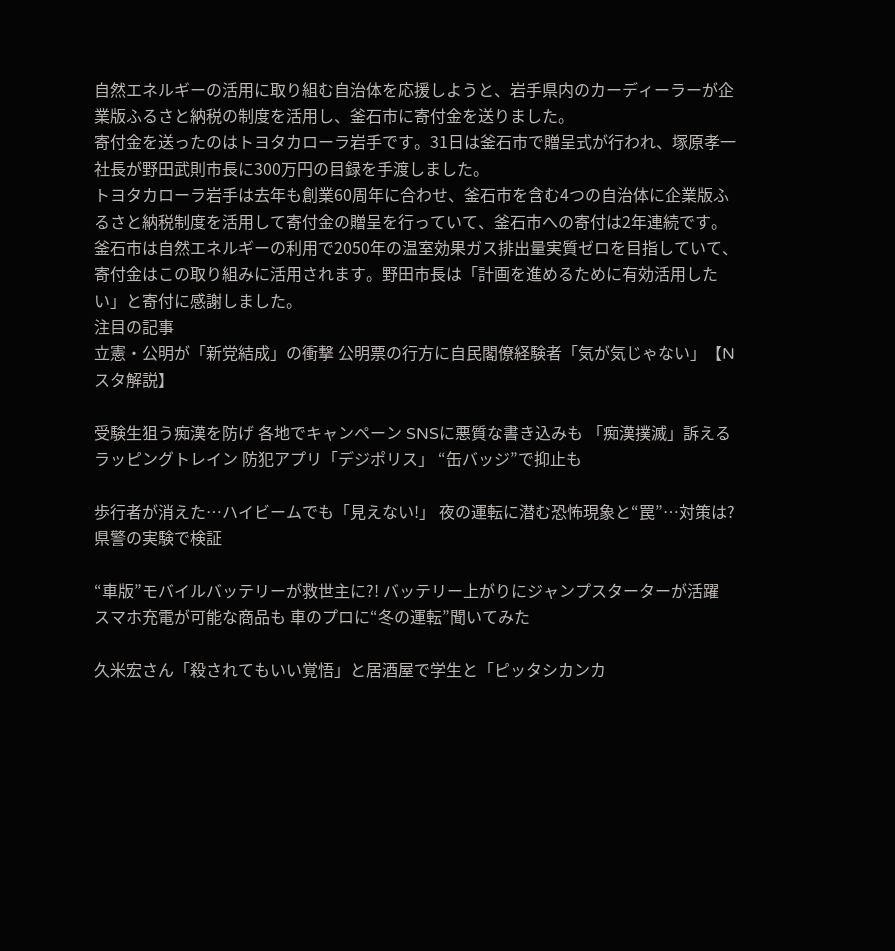自然エネルギーの活用に取り組む自治体を応援しようと、岩手県内のカーディーラーが企業版ふるさと納税の制度を活用し、釜石市に寄付金を送りました。
寄付金を送ったのはトヨタカローラ岩手です。31日は釜石市で贈呈式が行われ、塚原孝一社長が野田武則市長に300万円の目録を手渡しました。
トヨタカローラ岩手は去年も創業60周年に合わせ、釜石市を含む4つの自治体に企業版ふるさと納税制度を活用して寄付金の贈呈を行っていて、釜石市への寄付は2年連続です。
釜石市は自然エネルギーの利用で2050年の温室効果ガス排出量実質ゼロを目指していて、寄付金はこの取り組みに活用されます。野田市長は「計画を進めるために有効活用したい」と寄付に感謝しました。
注目の記事
立憲・公明が「新党結成」の衝撃 公明票の行方に自民閣僚経験者「気が気じゃない」【Nスタ解説】

受験生狙う痴漢を防げ 各地でキャンペーン SNSに悪質な書き込みも 「痴漢撲滅」訴えるラッピングトレイン 防犯アプリ「デジポリス」 “缶バッジ”で抑止も

歩行者が消えた⋯ハイビームでも「見えない!」 夜の運転に潜む恐怖現象と“罠”⋯対策は?県警の実験で検証

“車版”モバイルバッテリーが救世主に?! バッテリー上がりにジャンプスターターが活躍 スマホ充電が可能な商品も 車のプロに“冬の運転”聞いてみた

久米宏さん「殺されてもいい覚悟」と居酒屋で学生と「ピッタシカンカ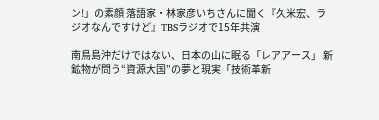ン!」の素顔 落語家・林家彦いちさんに聞く『久米宏、ラジオなんですけど』TBSラジオで15年共演

南鳥島沖だけではない、日本の山に眠る「レアアース」 新鉱物が問う“資源大国”の夢と現実「技術革新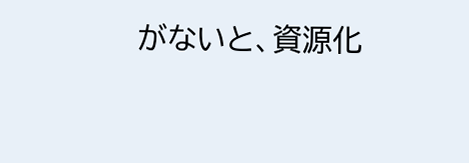がないと、資源化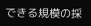できる規模の採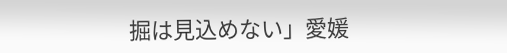掘は見込めない」愛媛